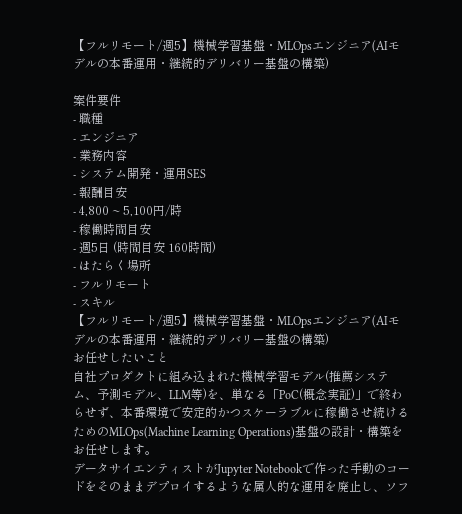【フルリモート/週5】機械学習基盤・MLOpsエンジニア(AIモデルの本番運用・継続的デリバリー基盤の構築)

案件要件
- 職種
- エンジニア
- 業務内容
- システム開発・運用SES
- 報酬目安
- 4,800 ~ 5,100円/時
- 稼働時間目安
- 週5日 (時間目安 160時間)
- はたらく場所
- フルリモート
- スキル
【フルリモート/週5】機械学習基盤・MLOpsエンジニア(AIモデルの本番運用・継続的デリバリー基盤の構築)
お任せしたいこと
自社プロダクトに組み込まれた機械学習モデル(推薦システム、予測モデル、LLM等)を、単なる「PoC(概念実証)」で終わらせず、本番環境で安定的かつスケーラブルに稼働させ続けるためのMLOps(Machine Learning Operations)基盤の設計・構築をお任せします。
データサイエンティストがJupyter Notebookで作った手動のコードをそのままデプロイするような属人的な運用を廃止し、ソフ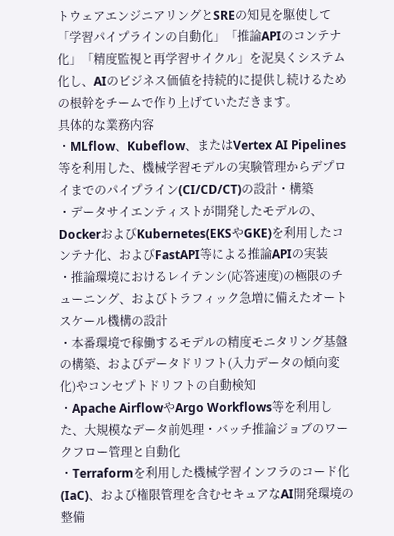トウェアエンジニアリングとSREの知見を駆使して「学習パイプラインの自動化」「推論APIのコンテナ化」「精度監視と再学習サイクル」を泥臭くシステム化し、AIのビジネス価値を持続的に提供し続けるための根幹をチームで作り上げていただきます。
具体的な業務内容
・MLflow、Kubeflow、またはVertex AI Pipelines等を利用した、機械学習モデルの実験管理からデプロイまでのパイプライン(CI/CD/CT)の設計・構築
・データサイエンティストが開発したモデルの、DockerおよびKubernetes(EKSやGKE)を利用したコンテナ化、およびFastAPI等による推論APIの実装
・推論環境におけるレイテンシ(応答速度)の極限のチューニング、およびトラフィック急増に備えたオートスケール機構の設計
・本番環境で稼働するモデルの精度モニタリング基盤の構築、およびデータドリフト(入力データの傾向変化)やコンセプトドリフトの自動検知
・Apache AirflowやArgo Workflows等を利用した、大規模なデータ前処理・バッチ推論ジョブのワークフロー管理と自動化
・Terraformを利用した機械学習インフラのコード化(IaC)、および権限管理を含むセキュアなAI開発環境の整備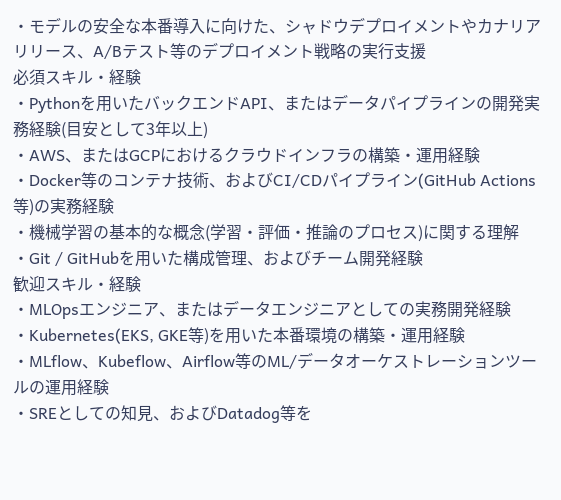・モデルの安全な本番導入に向けた、シャドウデプロイメントやカナリアリリース、A/Bテスト等のデプロイメント戦略の実行支援
必須スキル・経験
・Pythonを用いたバックエンドAPI、またはデータパイプラインの開発実務経験(目安として3年以上)
・AWS、またはGCPにおけるクラウドインフラの構築・運用経験
・Docker等のコンテナ技術、およびCI/CDパイプライン(GitHub Actions等)の実務経験
・機械学習の基本的な概念(学習・評価・推論のプロセス)に関する理解
・Git / GitHubを用いた構成管理、およびチーム開発経験
歓迎スキル・経験
・MLOpsエンジニア、またはデータエンジニアとしての実務開発経験
・Kubernetes(EKS, GKE等)を用いた本番環境の構築・運用経験
・MLflow、Kubeflow、Airflow等のML/データオーケストレーションツールの運用経験
・SREとしての知見、およびDatadog等を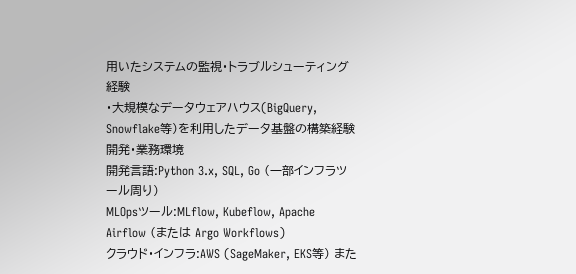用いたシステムの監視・トラブルシューティング経験
・大規模なデータウェアハウス(BigQuery, Snowflake等)を利用したデータ基盤の構築経験
開発・業務環境
開発言語:Python 3.x, SQL, Go (一部インフラツール周り)
MLOpsツール:MLflow, Kubeflow, Apache Airflow (または Argo Workflows)
クラウド・インフラ:AWS (SageMaker, EKS等) また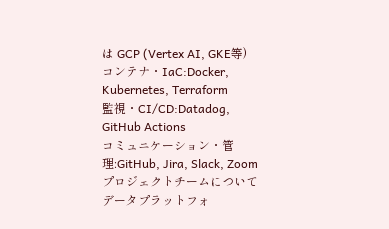は GCP (Vertex AI, GKE等)
コンテナ・IaC:Docker, Kubernetes, Terraform
監視・CI/CD:Datadog, GitHub Actions
コミュニケーション・管理:GitHub, Jira, Slack, Zoom
プロジェクトチームについて
データプラットフォ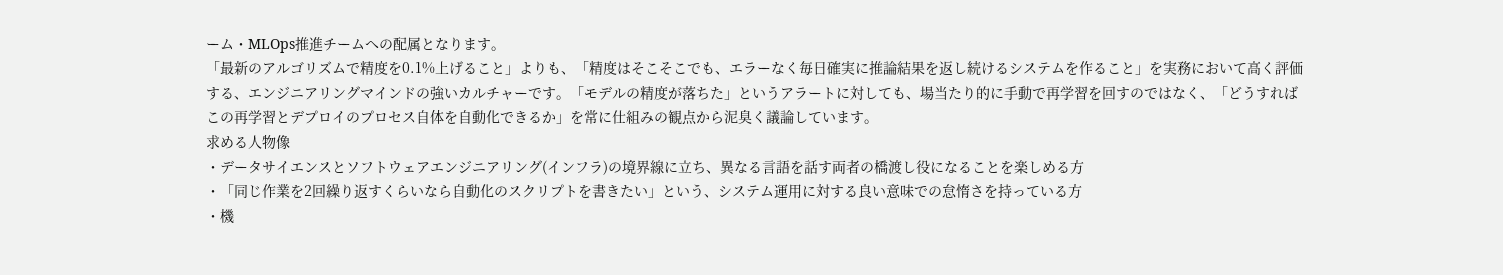ーム・MLOps推進チームへの配属となります。
「最新のアルゴリズムで精度を0.1%上げること」よりも、「精度はそこそこでも、エラーなく毎日確実に推論結果を返し続けるシステムを作ること」を実務において高く評価する、エンジニアリングマインドの強いカルチャーです。「モデルの精度が落ちた」というアラートに対しても、場当たり的に手動で再学習を回すのではなく、「どうすればこの再学習とデプロイのプロセス自体を自動化できるか」を常に仕組みの観点から泥臭く議論しています。
求める人物像
・データサイエンスとソフトウェアエンジニアリング(インフラ)の境界線に立ち、異なる言語を話す両者の橋渡し役になることを楽しめる方
・「同じ作業を2回繰り返すくらいなら自動化のスクリプトを書きたい」という、システム運用に対する良い意味での怠惰さを持っている方
・機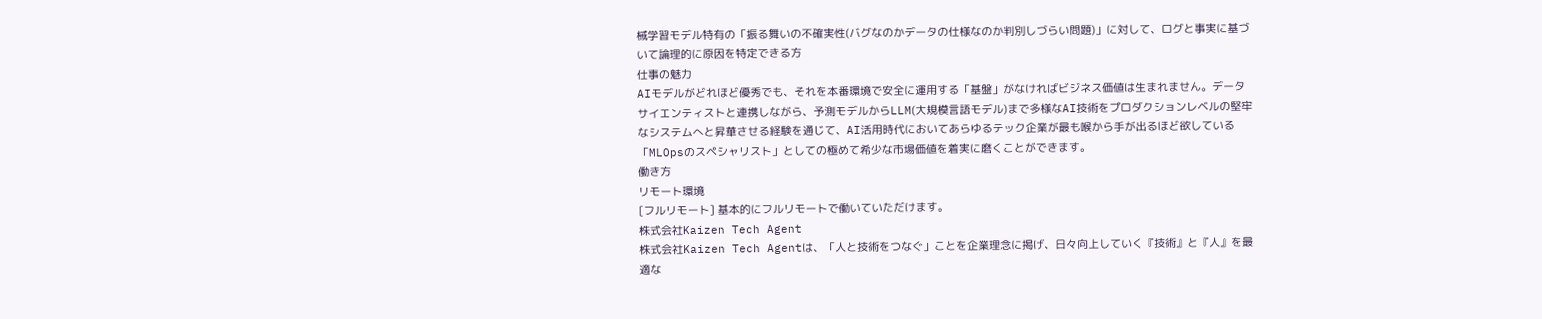械学習モデル特有の「振る舞いの不確実性(バグなのかデータの仕様なのか判別しづらい問題)」に対して、ログと事実に基づいて論理的に原因を特定できる方
仕事の魅力
AIモデルがどれほど優秀でも、それを本番環境で安全に運用する「基盤」がなければビジネス価値は生まれません。データサイエンティストと連携しながら、予測モデルからLLM(大規模言語モデル)まで多様なAI技術をプロダクションレベルの堅牢なシステムへと昇華させる経験を通じて、AI活用時代においてあらゆるテック企業が最も喉から手が出るほど欲している「MLOpsのスペシャリスト」としての極めて希少な市場価値を着実に磨くことができます。
働き方
リモート環境
[フルリモート] 基本的にフルリモートで働いていただけます。
株式会社Kaizen Tech Agent
株式会社Kaizen Tech Agentは、「人と技術をつなぐ」ことを企業理念に掲げ、日々向上していく『技術』と『人』を最適な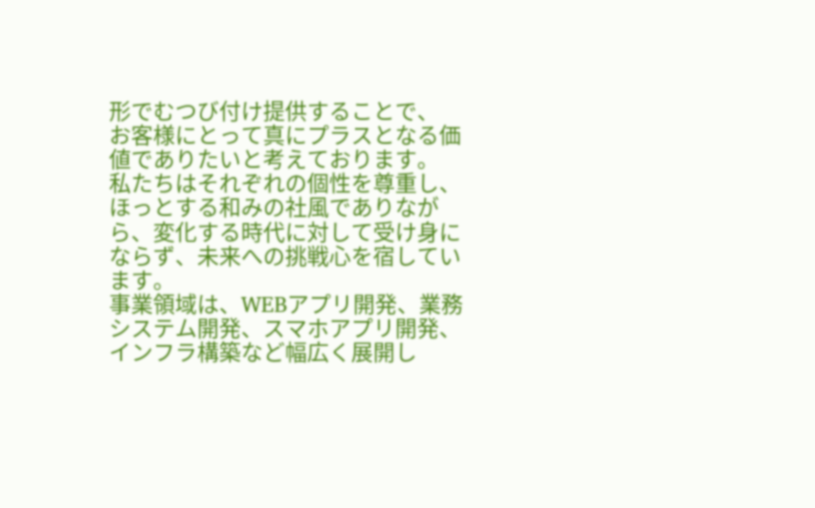形でむつび付け提供することで、
お客様にとって真にプラスとなる価値でありたいと考えております。
私たちはそれぞれの個性を尊重し、ほっとする和みの社風でありながら、変化する時代に対して受け身にならず、未来への挑戦心を宿しています。
事業領域は、WEBアプリ開発、業務システム開発、スマホアプリ開発、インフラ構築など幅広く展開し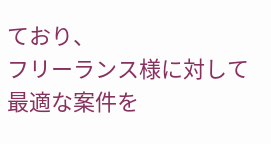ており、
フリーランス様に対して最適な案件を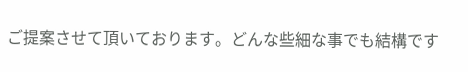ご提案させて頂いております。どんな些細な事でも結構です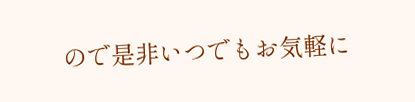ので是非いつでもお気軽に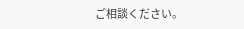ご相談ください。